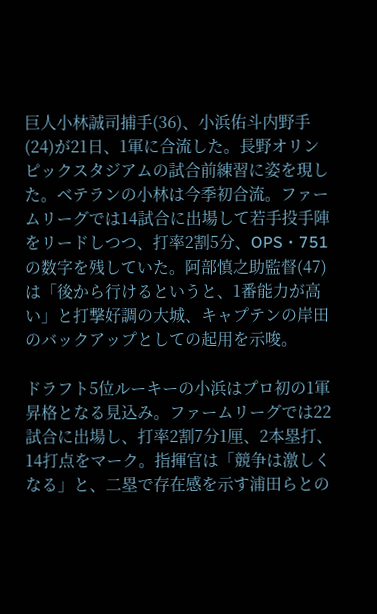巨人小林誠司捕手(36)、小浜佑斗内野手(24)が21日、1軍に合流した。長野オリンピックスタジアムの試合前練習に姿を現した。ベテランの小林は今季初合流。ファームリーグでは14試合に出場して若手投手陣をリードしつつ、打率2割5分、OPS・751の数字を残していた。阿部慎之助監督(47)は「後から行けるというと、1番能力が高い」と打撃好調の大城、キャプテンの岸田のバックアップとしての起用を示唆。

ドラフト5位ルーキーの小浜はプロ初の1軍昇格となる見込み。ファームリーグでは22試合に出場し、打率2割7分1厘、2本塁打、14打点をマーク。指揮官は「競争は激しくなる」と、二塁で存在感を示す浦田らとの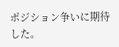ポジション争いに期待した。